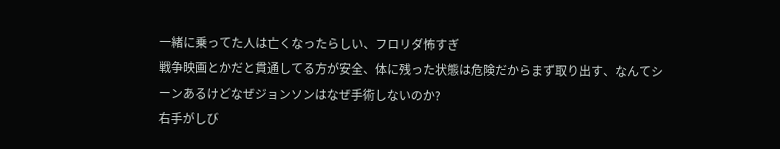一緒に乗ってた人は亡くなったらしい、フロリダ怖すぎ
戦争映画とかだと貫通してる方が安全、体に残った状態は危険だからまず取り出す、なんてシーンあるけどなぜジョンソンはなぜ手術しないのか?
右手がしび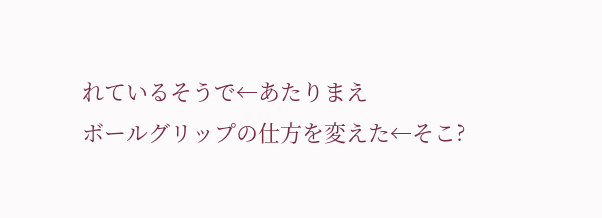れているそうで←あたりまえ
ボールグリップの仕方を変えた←そこ?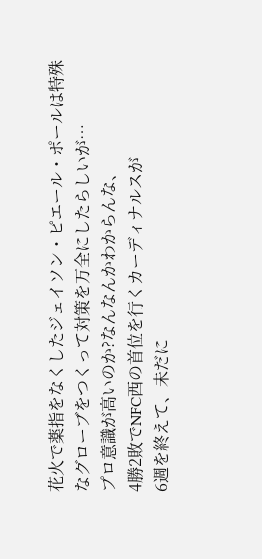花火で薬指をなくしたジェイソン・ピエール・ポールは特殊なグローブをつくって対策を万全にしたらしいが…
プロ意識が高いのか?なんなんかわからんな、
4勝2敗でNFC西の首位を行くカーディナルスが
6週を終えて、未だに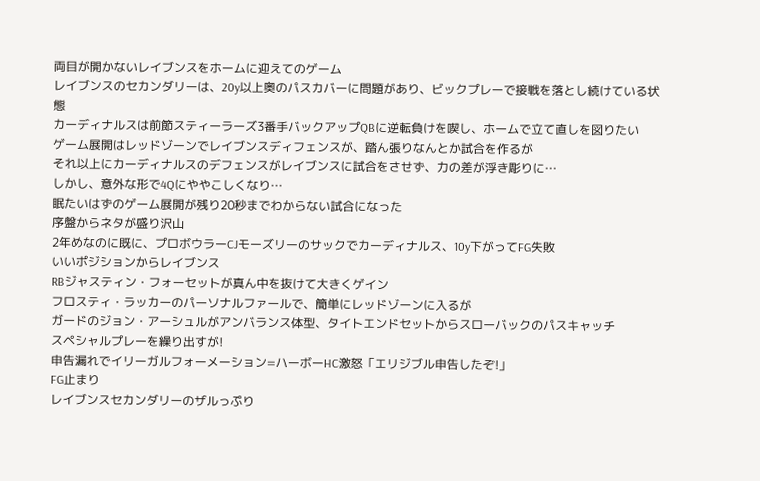両目が開かないレイブンスをホームに迎えてのゲーム
レイブンスのセカンダリーは、20y以上奥のパスカバーに問題があり、ビックプレーで接戦を落とし続けている状態
カーディナルスは前節スティーラーズ3番手バックアップQBに逆転負けを喫し、ホームで立て直しを図りたい
ゲーム展開はレッドゾーンでレイブンスディフェンスが、踏ん張りなんとか試合を作るが
それ以上にカーディナルスのデフェンスがレイブンスに試合をさせず、力の差が浮き彫りに…
しかし、意外な形で4Qにややこしくなり…
眠たいはずのゲーム展開が残り20秒までわからない試合になった
序盤からネタが盛り沢山
2年めなのに既に、プロボウラーCJモーズリーのサックでカーディナルス、10y下がってFG失敗
いいポジションからレイブンス
RBジャスティン・フォーセットが真ん中を抜けて大きくゲイン
フロスティ・ラッカーのパーソナルファールで、簡単にレッドゾーンに入るが
ガードのジョン・アーシュルがアンバランス体型、タイトエンドセットからスローバックのパスキャッチ
スペシャルプレーを繰り出すが!
申告漏れでイリーガルフォーメーション=ハーボーHC激怒「エリジブル申告したぞ!」
FG止まり
レイブンスセカンダリーのザルっぷり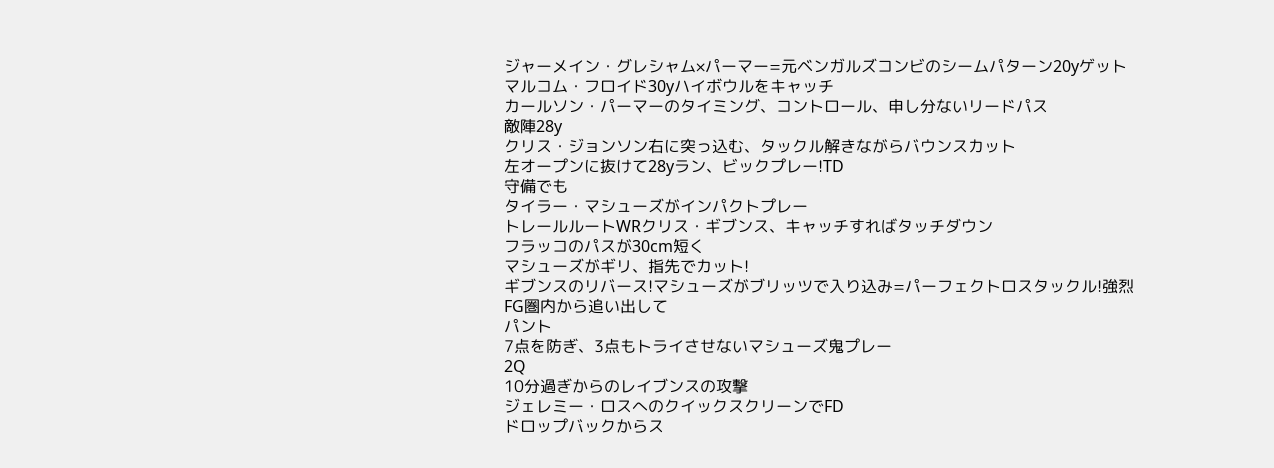ジャーメイン・グレシャム×パーマー=元ベンガルズコンビのシームパターン20yゲット
マルコム・フロイド30yハイボウルをキャッチ
カールソン・パーマーのタイミング、コントロール、申し分ないリードパス
敵陣28y
クリス・ジョンソン右に突っ込む、タックル解きながらバウンスカット
左オープンに抜けて28yラン、ビックプレー!TD
守備でも
タイラー・マシューズがインパクトプレー
トレールルートWRクリス・ギブンス、キャッチすればタッチダウン
フラッコのパスが30cm短く
マシューズがギリ、指先でカット!
ギブンスのリバース!マシューズがブリッツで入り込み=パーフェクトロスタックル!強烈
FG圏内から追い出して
パント
7点を防ぎ、3点もトライさせないマシューズ鬼プレー
2Q
10分過ぎからのレイブンスの攻撃
ジェレミー・ロスへのクイックスクリーンでFD
ドロップバックからス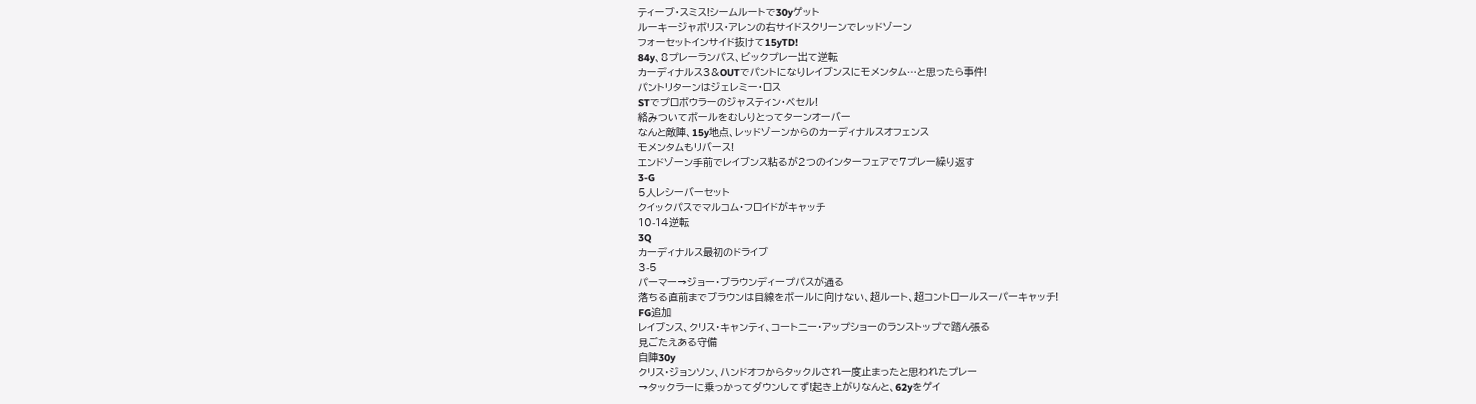ティーブ・スミス!シームルートで30yゲット
ルーキージャボリス・アレンの右サイドスクリーンでレッドゾーン
フォーセットインサイド抜けて15yTD!
84y、8プレーランパス、ビックプレー出て逆転
カーディナルス3&OUTでパントになりレイブンスにモメンタム…と思ったら事件!
パントリターンはジェレミー・ロス
STでプロボウラーのジャスティン・ベセル!
絡みついてボールをむしりとってターンオーバー
なんと敵陣、15y地点、レッドゾーンからのカーディナルスオフェンス
モメンタムもリバース!
エンドゾーン手前でレイブンス粘るが2つのインターフェアで7プレー繰り返す
3-G
5人レシーバーセット
クイックパスでマルコム・フロイドがキャッチ
10-14逆転
3Q
カーディナルス最初のドライブ
3-5
パーマー→ジョー・ブラウンディープパスが通る
落ちる直前までブラウンは目線をボールに向けない、超ルート、超コントロールスーパーキャッチ!
FG追加
レイブンス、クリス・キャンティ、コートニー・アップショーのランストップで踏ん張る
見ごたえある守備
自陣30y
クリス・ジョンソン、ハンドオフからタックルされ一度止まったと思われたプレー
→タックラーに乗っかってダウンしてず!起き上がりなんと、62yをゲイ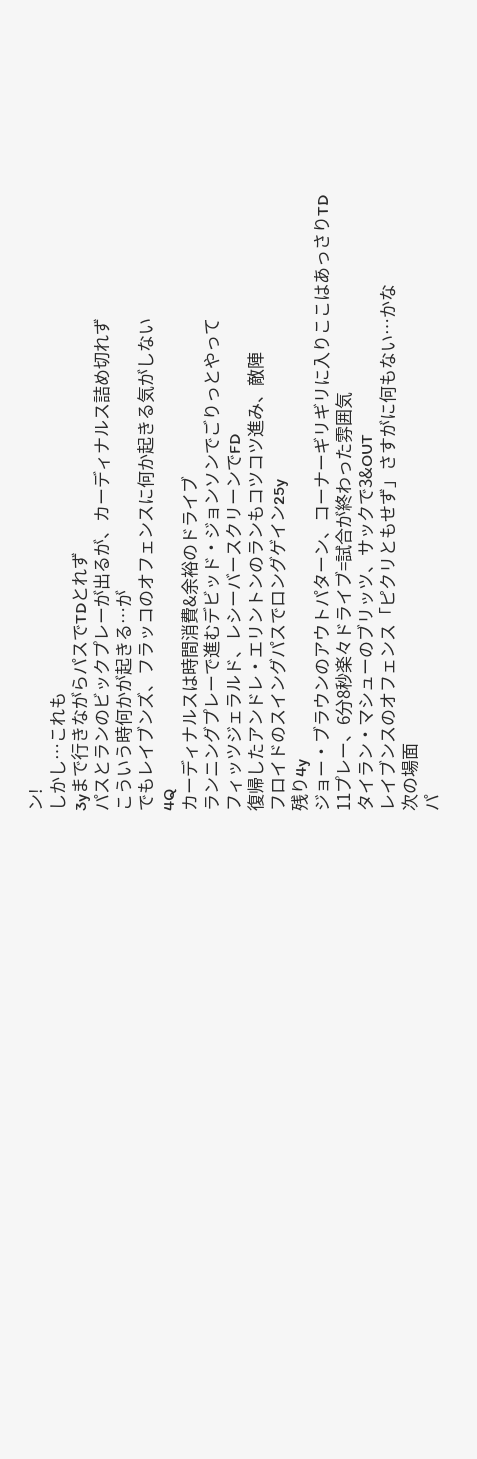ン!
しかし…これも
3yまで行きながらパスでTDとれず
パスとランのビックプレーが出るが、カーディナルス詰め切れず
こういう時何かが起きる…が
でもレイブンズ、フラッコのオフェンスに何か起きる気がしない
4Q
カーディナルスは時間消費&余裕のドライブ
ランニングプレーで進むデビッド・ジョンソンでごりっとやって
フィッツジェラルド、レシーバースクリーンでFD
復帰したアンドレ・エリントンのランもコツコツ進み、敵陣
フロイドのスイングパスでロングゲイン25y
残り4y
ジョー・ブラウンのアウトパターン、コーナーギリギリに入りここはあっさりTD
11プレー、6分8秒楽々ドライブ=試合が終わった雰囲気
タイラン・マシューのブリッツ、サックで3&OUT
レイブンスのオフェンス「ピクリともせず」さすがに何もない…かな
次の場面
パ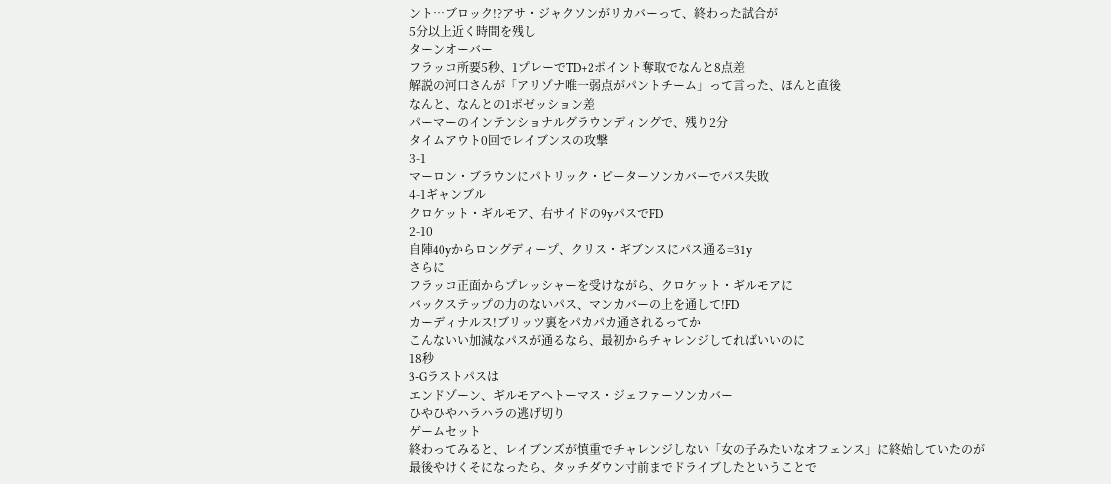ント…ブロック!?アサ・ジャクソンがリカバーって、終わった試合が
5分以上近く時間を残し
ターンオーバー
フラッコ所要5秒、1プレーでTD+2ポイント奪取でなんと8点差
解説の河口さんが「アリゾナ唯一弱点がパントチーム」って言った、ほんと直後
なんと、なんとの1ポゼッション差
パーマーのインテンショナルグラウンディングで、残り2分
タイムアウト0回でレイブンスの攻撃
3-1
マーロン・ブラウンにパトリック・ピーターソンカバーでパス失敗
4-1ギャンブル
クロケット・ギルモア、右サイドの9yパスでFD
2-10
自陣40yからロングディープ、クリス・ギブンスにパス通る=31y
さらに
フラッコ正面からプレッシャーを受けながら、クロケット・ギルモアに
バックステップの力のないパス、マンカバーの上を通して!FD
カーディナルス!ブリッツ裏をパカパカ通されるってか
こんないい加減なパスが通るなら、最初からチャレンジしてればいいのに
18秒
3-Gラストパスは
エンドゾーン、ギルモアへトーマス・ジェファーソンカバー
ひやひやハラハラの逃げ切り
ゲームセット
終わってみると、レイブンズが慎重でチャレンジしない「女の子みたいなオフェンス」に終始していたのが
最後やけくそになったら、タッチダウン寸前までドライブしたということで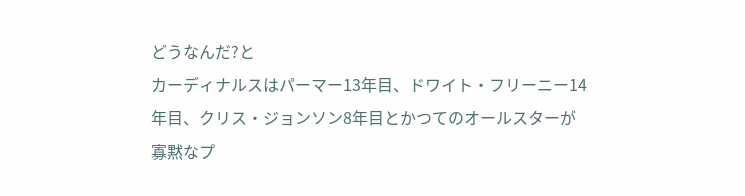どうなんだ?と
カーディナルスはパーマー13年目、ドワイト・フリーニー14年目、クリス・ジョンソン8年目とかつてのオールスターが
寡黙なプ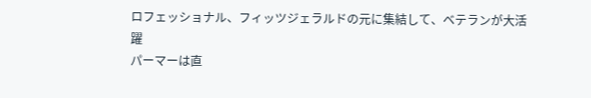ロフェッショナル、フィッツジェラルドの元に集結して、ベテランが大活躍
パーマーは直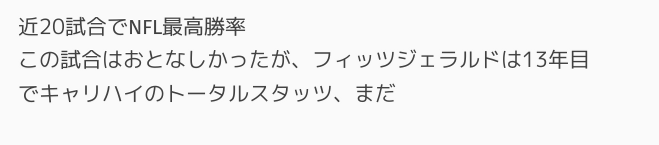近20試合でNFL最高勝率
この試合はおとなしかったが、フィッツジェラルドは13年目でキャリハイのトータルスタッツ、まだ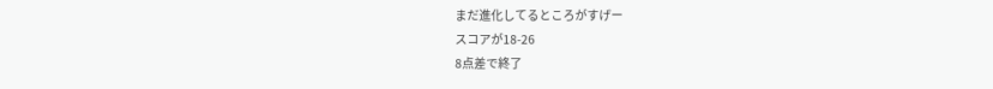まだ進化してるところがすげー
スコアが18-26
8点差で終了